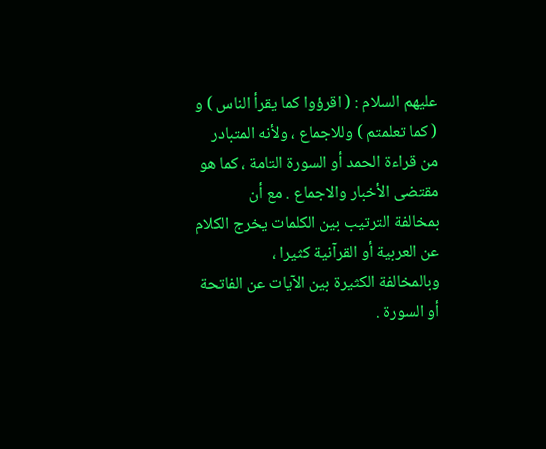عليهم السلام : ( اقرؤوا كما يقرأ الناس ) و ( كما تعلمتم ) وللاجماع ، ولأنه المتبادر
من قراءة الحمد أو السورة التامة ، كما هو مقتضى الأخبار والاجماع . مع أن
بمخالفة الترتيب بين الكلمات يخرج الكلام عن العربية أو القرآنية كثيرا ،
وبالمخالفة الكثيرة بين الآيات عن الفاتحة أو السورة .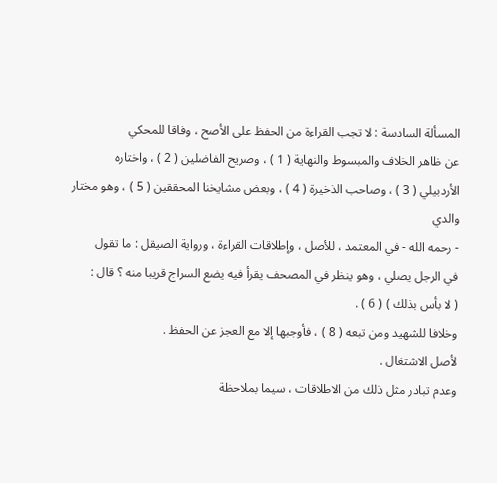المسألة السادسة : لا تجب القراءة من الحفظ على الأصح ، وفاقا للمحكي
عن ظاهر الخلاف والمبسوط والنهاية ( 1 ) ، وصريح الفاضلين ( 2 ) ، واختاره
الأردبيلي ( 3 ) ، وصاحب الذخيرة ( 4 ) ، وبعض مشايخنا المحققين ( 5 ) ، وهو مختار والدي
- رحمه الله - في المعتمد ، للأصل ، وإطلاقات القراءة ، ورواية الصيقل : ما تقول
في الرجل يصلي ، وهو ينظر في المصحف يقرأ فيه يضع السراج قريبا منه ؟ قال :
( لا بأس بذلك ) ( 6 ) .
وخلافا للشهيد ومن تبعه ( 8 ) ، فأوجبها إلا مع العجز عن الحفظ .
لأصل الاشتغال .
وعدم تبادر مثل ذلك من الاطلاقات ، سيما بملاحظة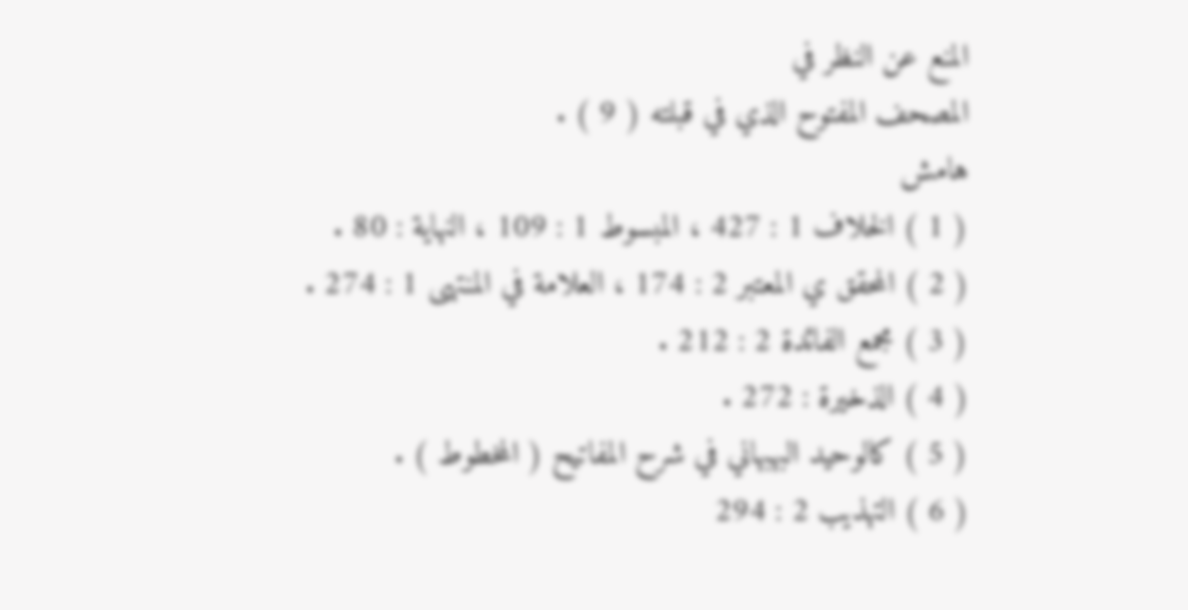المنع عن النظر في
المصحف المفتوح الذي في قبلته ( 9 ) .
هامش
( 1 ) الخلاف 1 : 427 ، المبسوط 1 : 109 ، النهاية : 80 .
( 2 ) المحقق ي المعتبر 2 : 174 ، العلامة في المنتهى 1 : 274 .
( 3 ) مجمع الفائدة 2 : 212 .
( 4 ) الذخيرة : 272 .
( 5 ) كالوحيد البهبهاني في شرح المفاتيح ( المخطوط ) .
( 6 ) التهذيب 2 : 294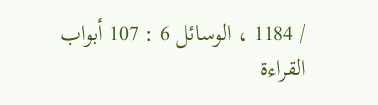/ 1184 ، الوسائل 6 : 107 أبواب القراءة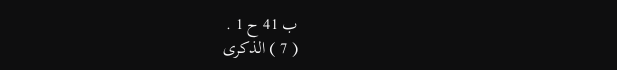ب 41 ح 1 .
( 7 ) الذكرى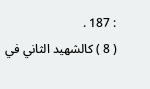: 187 .
( 8 ) كالشهيد الثاني في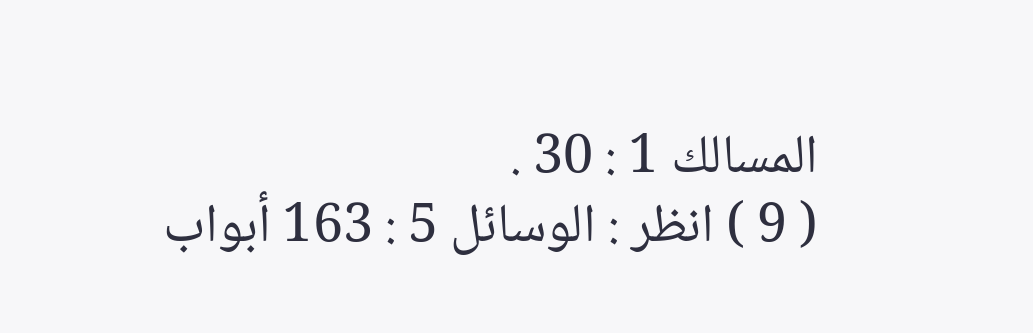المسالك 1 : 30 .
( 9 ) انظر : الوسائل 5 : 163 أبواب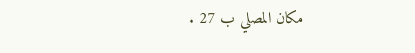مكان المصلي ب 27 .